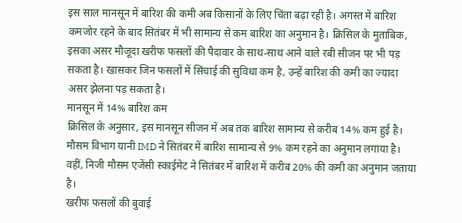इस साल मानसून में बारिश की कमी अब किसानों के लिए चिंता बढ़ा रही है। अगस्त में बारिश कमजोर रहने के बाद सितंबर में भी सामान्य से कम बारिश का अनुमान है। क्रिसिल के मुताबिक, इसका असर मौजूदा खरीफ फसलों की पैदावार के साथ-साथ आने वाले रबी सीजन पर भी पड़ सकता है। खासकर जिन फसलों में सिंचाई की सुविधा कम है, उन्हें बारिश की कमी का ज्यादा असर झेलना पड़ सकता है।
मानसून में 14% बारिश कम
क्रिसिल के अनुसार, इस मानसून सीजन में अब तक बारिश सामान्य से करीब 14% कम हुई है। मौसम विभाग यानी IMD ने सितंबर में बारिश सामान्य से 9% कम रहने का अनुमान लगाया है। वहीं, निजी मौसम एजेंसी स्काईमेट ने सितंबर में बारिश में करीब 20% की कमी का अनुमान जताया है।
खरीफ फसलों की बुवाई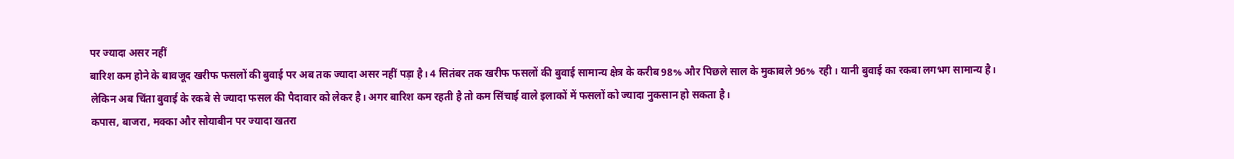पर ज्यादा असर नहीं
बारिश कम होने के बावजूद खरीफ फसलों की बुवाई पर अब तक ज्यादा असर नहीं पड़ा है। 4 सितंबर तक खरीफ फसलों की बुवाई सामान्य क्षेत्र के करीब 98% और पिछले साल के मुकाबले 96% रही। यानी बुवाई का रकबा लगभग सामान्य है।
लेकिन अब चिंता बुवाई के रकबे से ज्यादा फसल की पैदावार को लेकर है। अगर बारिश कम रहती है तो कम सिंचाई वाले इलाकों में फसलों को ज्यादा नुकसान हो सकता है।
कपास, बाजरा, मक्का और सोयाबीन पर ज्यादा खतरा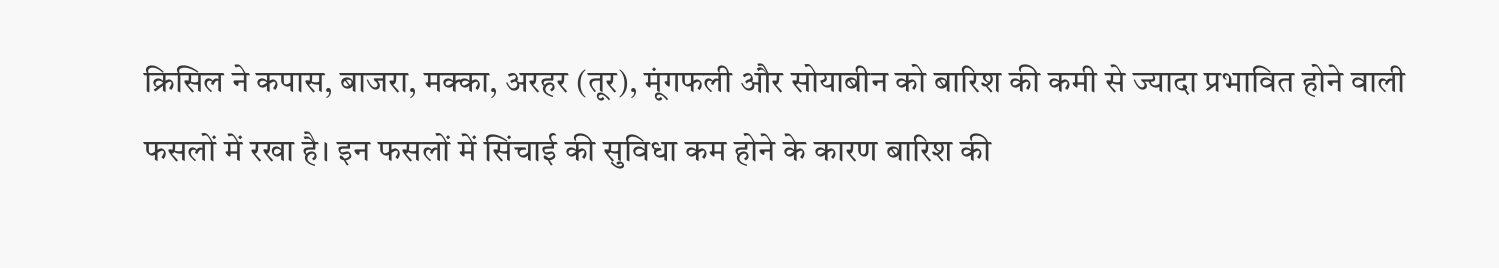क्रिसिल ने कपास, बाजरा, मक्का, अरहर (तूर), मूंगफली और सोयाबीन को बारिश की कमी से ज्यादा प्रभावित होने वाली फसलों में रखा है। इन फसलों में सिंचाई की सुविधा कम होने के कारण बारिश की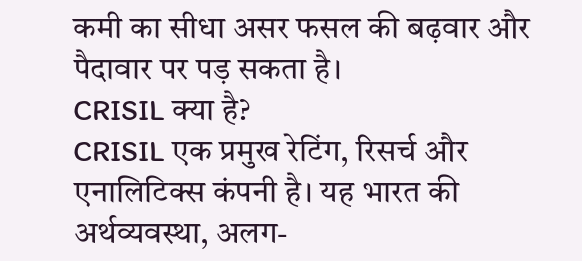कमी का सीधा असर फसल की बढ़वार और पैदावार पर पड़ सकता है।
CRISIL क्या है?
CRISIL एक प्रमुख रेटिंग, रिसर्च और एनालिटिक्स कंपनी है। यह भारत की अर्थव्यवस्था, अलग-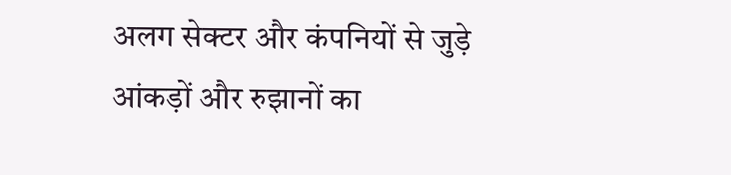अलग सेक्टर और कंपनियों से जुड़े आंकड़ों और रुझानों का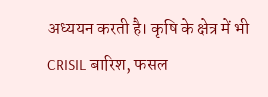अध्ययन करती है। कृषि के क्षेत्र में भी CRISIL बारिश, फसल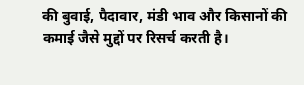की बुवाई, पैदावार, मंडी भाव और किसानों की कमाई जैसे मुद्दों पर रिसर्च करती है।